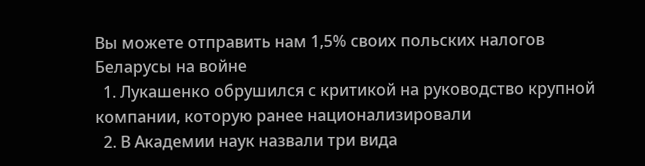Вы можете отправить нам 1,5% своих польских налогов
Беларусы на войне
  1. Лукашенко обрушился с критикой на руководство крупной компании, которую ранее национализировали
  2. В Академии наук назвали три вида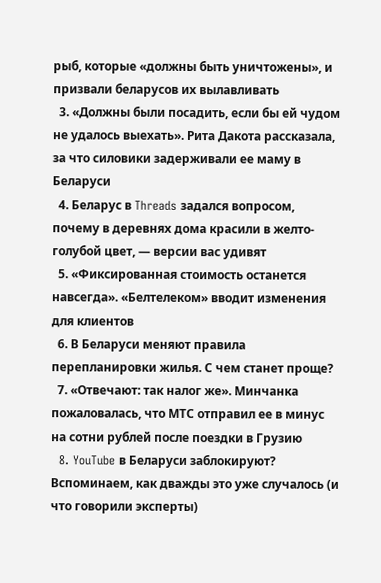рыб, которые «должны быть уничтожены», и призвали беларусов их вылавливать
  3. «Должны были посадить, если бы ей чудом не удалось выехать». Рита Дакота рассказала, за что силовики задерживали ее маму в Беларуси
  4. Беларус в Threads задался вопросом, почему в деревнях дома красили в желто-голубой цвет, — версии вас удивят
  5. «Фиксированная стоимость останется навсегда». «Белтелеком» вводит изменения для клиентов
  6. В Беларуси меняют правила перепланировки жилья. С чем станет проще?
  7. «Отвечают: так налог же». Минчанка пожаловалась, что МТС отправил ее в минус на сотни рублей после поездки в Грузию
  8. YouTube в Беларуси заблокируют? Вспоминаем, как дважды это уже случалось (и что говорили эксперты)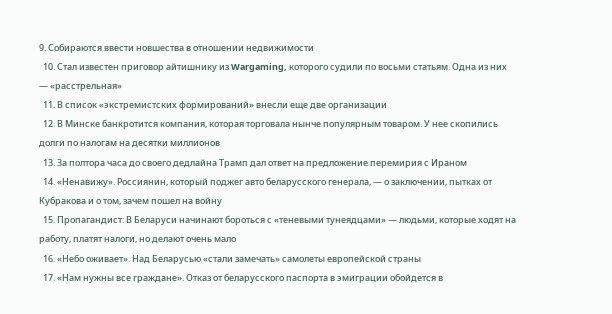9. Собираются ввести новшества в отношении недвижимости
  10. Стал известен приговор айтишнику из Wargaming, которого судили по восьми статьям. Одна из них — «расстрельная»
  11. В список «экстремистских формирований» внесли еще две организации
  12. В Минске банкротится компания, которая торговала нынче популярным товаром. У нее скопились долги по налогам на десятки миллионов
  13. За полтора часа до своего дедлайна Трамп дал ответ на предложение перемирия с Ираном
  14. «Ненавижу». Россиянин, который поджег авто беларусского генерала, — о заключении, пытках от Кубракова и о том, зачем пошел на войну
  15. Пропагандист: В Беларуси начинают бороться с «теневыми тунеядцами» — людьми, которые ходят на работу, платят налоги, но делают очень мало
  16. «Небо оживает». Над Беларусью «стали замечать» самолеты европейской страны
  17. «Нам нужны все граждане». Отказ от беларусского паспорта в эмиграции обойдется в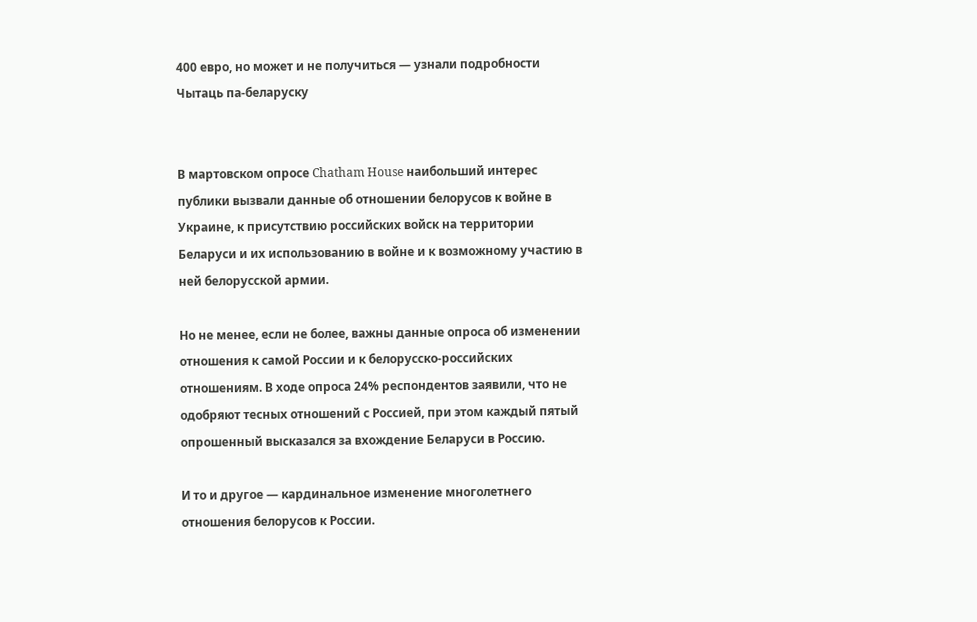400 евро, но может и не получиться — узнали подробности
Чытаць па-беларуску


В мартовском опросе Chatham House наибольший интерес публики вызвали данные об отношении белорусов к войне в Украине, к присутствию российских войск на территории Беларуси и их использованию в войне и к возможному участию в ней белорусской армии.

Но не менее, если не более, важны данные опроса об изменении отношения к самой России и к белорусско-российских отношениям. В ходе опроса 24% респондентов заявили, что не одобряют тесных отношений с Россией, при этом каждый пятый опрошенный высказался за вхождение Беларуси в Россию.

И то и другое — кардинальное изменение многолетнего отношения белорусов к России.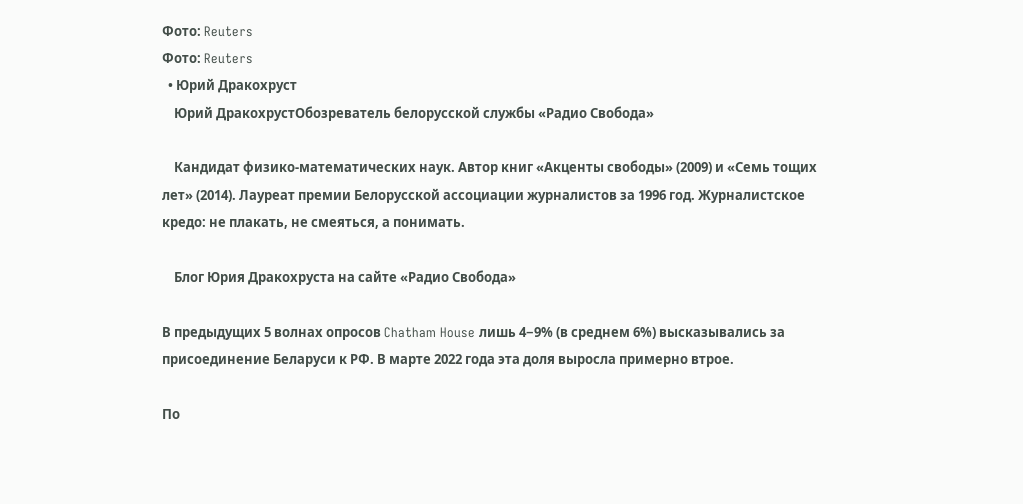Фото: Reuters
Фото: Reuters
  • Юрий Дракохруст
    Юрий ДракохрустОбозреватель белорусской службы «Радио Свобода»

    Кандидат физико-математических наук. Автор книг «Акценты свободы» (2009) и «Семь тощих лет» (2014). Лауреат премии Белорусской ассоциации журналистов за 1996 год. Журналистское кредо: не плакать, не смеяться, а понимать.

    Блог Юрия Дракохруста на сайте «Радио Свобода»

В предыдущих 5 волнах опросов Chatham House лишь 4−9% (в среднем 6%) высказывались за присоединение Беларуси к РФ. В марте 2022 года эта доля выросла примерно втрое.

По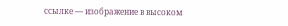ссылке — изображение в высоком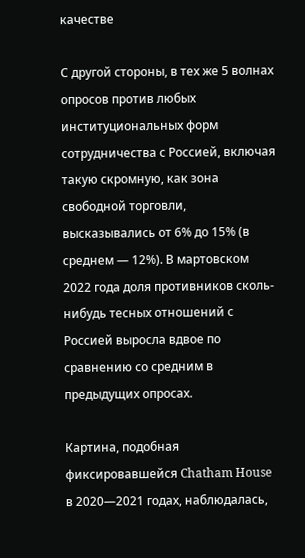качестве

С другой стороны, в тех же 5 волнах опросов против любых институциональных форм сотрудничества с Россией, включая такую скромную, как зона свободной торговли, высказывались от 6% до 15% (в среднем — 12%). В мартовском 2022 года доля противников сколь-нибудь тесных отношений с Россией выросла вдвое по сравнению со средним в предыдущих опросах.

Картина, подобная фиксировавшейся Chatham House в 2020—2021 годах, наблюдалась,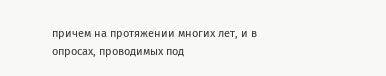причем на протяжении многих лет, и в опросах, проводимых под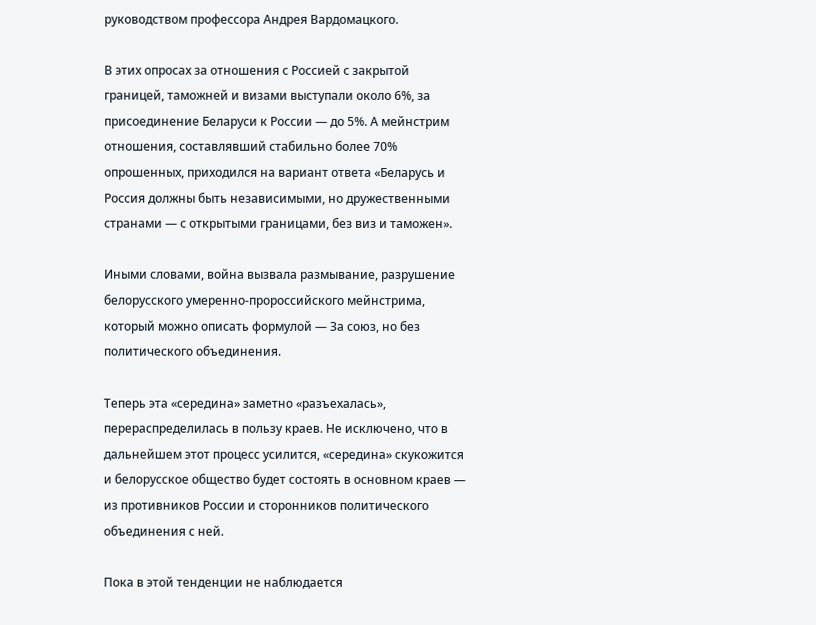руководством профессора Андрея Вардомацкого.

В этих опросах за отношения с Россией с закрытой границей, таможней и визами выступали около 6%, за присоединение Беларуси к России — до 5%. А мейнстрим отношения, составлявший стабильно более 70% опрошенных, приходился на вариант ответа «Беларусь и Россия должны быть независимыми, но дружественными странами — с открытыми границами, без виз и таможен».

Иными словами, война вызвала размывание, разрушение белорусского умеренно-пророссийского мейнстрима, который можно описать формулой — За союз, но без политического объединения.

Теперь эта «середина» заметно «разъехалась», перераспределилась в пользу краев. Не исключено, что в дальнейшем этот процесс усилится, «середина» скукожится и белорусское общество будет состоять в основном краев — из противников России и сторонников политического объединения с ней.

Пока в этой тенденции не наблюдается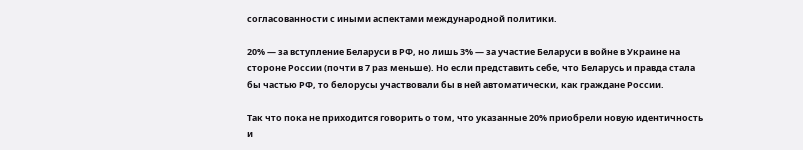согласованности с иными аспектами международной политики.

20% — за вступление Беларуси в РФ, но лишь 3% — за участие Беларуси в войне в Украине на стороне России (почти в 7 раз меньше). Но если представить себе, что Беларусь и правда стала бы частью РФ, то белорусы участвовали бы в ней автоматически, как граждане России.

Так что пока не приходится говорить о том, что указанные 20% приобрели новую идентичность и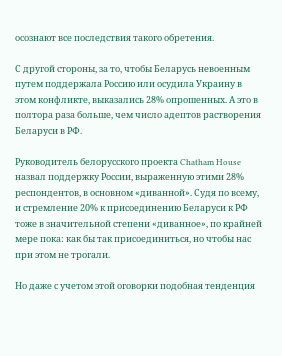осознают все последствия такого обретения.

С другой стороны, за то, чтобы Беларусь невоенным путем поддержала Россию или осудила Украину в этом конфликте, выказались 28% опрошенных. А это в полтора раза больше, чем число адептов растворения Беларуси в РФ.

Руководитель белорусского проекта Chatham House назвал поддержку России, выраженную этими 28% респондентов, в основном «диванной». Судя по всему, и стремление 20% к присоединению Беларуси к РФ тоже в значительной степени «диванное», по крайней мере пока: как бы так присоединиться, но чтобы нас при этом не трогали.

Но даже с учетом этой оговорки подобная тенденция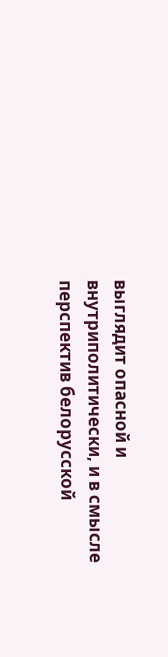выглядит опасной и внутриполитически, и в смысле перспектив белорусской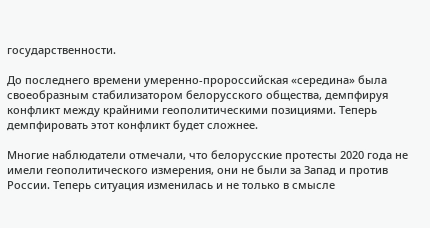государственности.

До последнего времени умеренно-пророссийская «середина» была своеобразным стабилизатором белорусского общества, демпфируя конфликт между крайними геополитическими позициями. Теперь демпфировать этот конфликт будет сложнее.

Многие наблюдатели отмечали, что белорусские протесты 2020 года не имели геополитического измерения, они не были за Запад и против России. Теперь ситуация изменилась и не только в смысле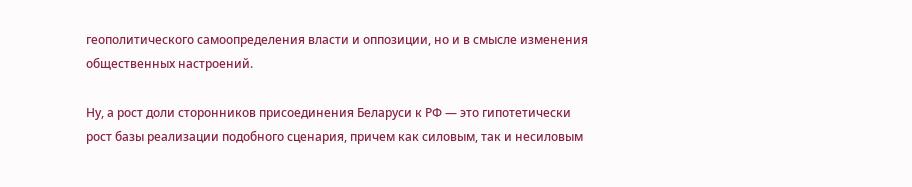геополитического самоопределения власти и оппозиции, но и в смысле изменения общественных настроений.

Ну, а рост доли сторонников присоединения Беларуси к РФ — это гипотетически рост базы реализации подобного сценария, причем как силовым, так и несиловым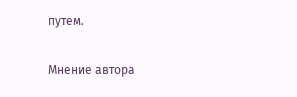путем.

Мнение автора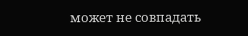может не совпадать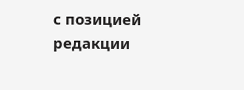с позицией редакции